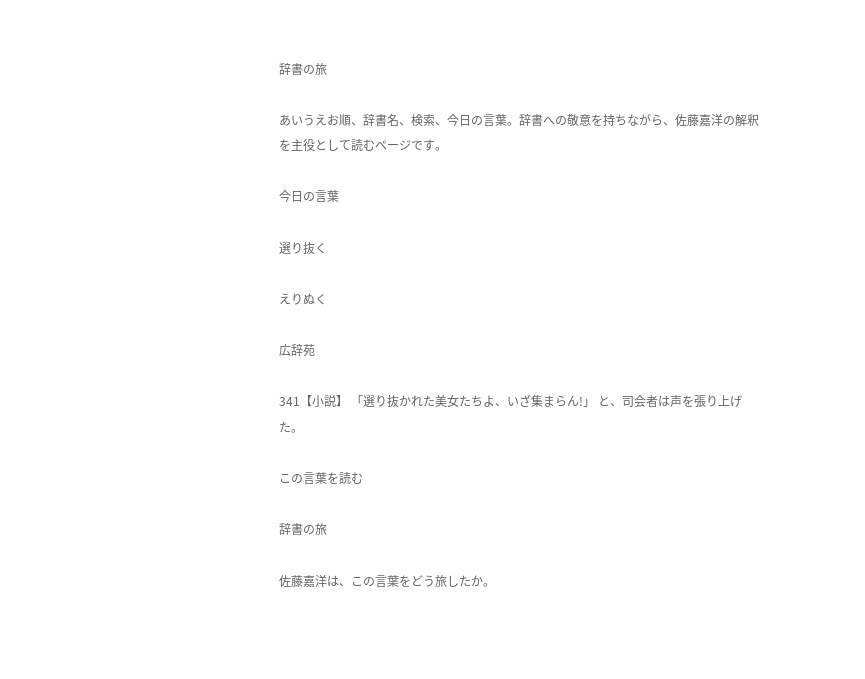辞書の旅

あいうえお順、辞書名、検索、今日の言葉。辞書への敬意を持ちながら、佐藤嘉洋の解釈を主役として読むページです。

今日の言葉

選り抜く

えりぬく

広辞苑

341【小説】 「選り抜かれた美女たちよ、いざ集まらん!」 と、司会者は声を張り上げた。

この言葉を読む

辞書の旅

佐藤嘉洋は、この言葉をどう旅したか。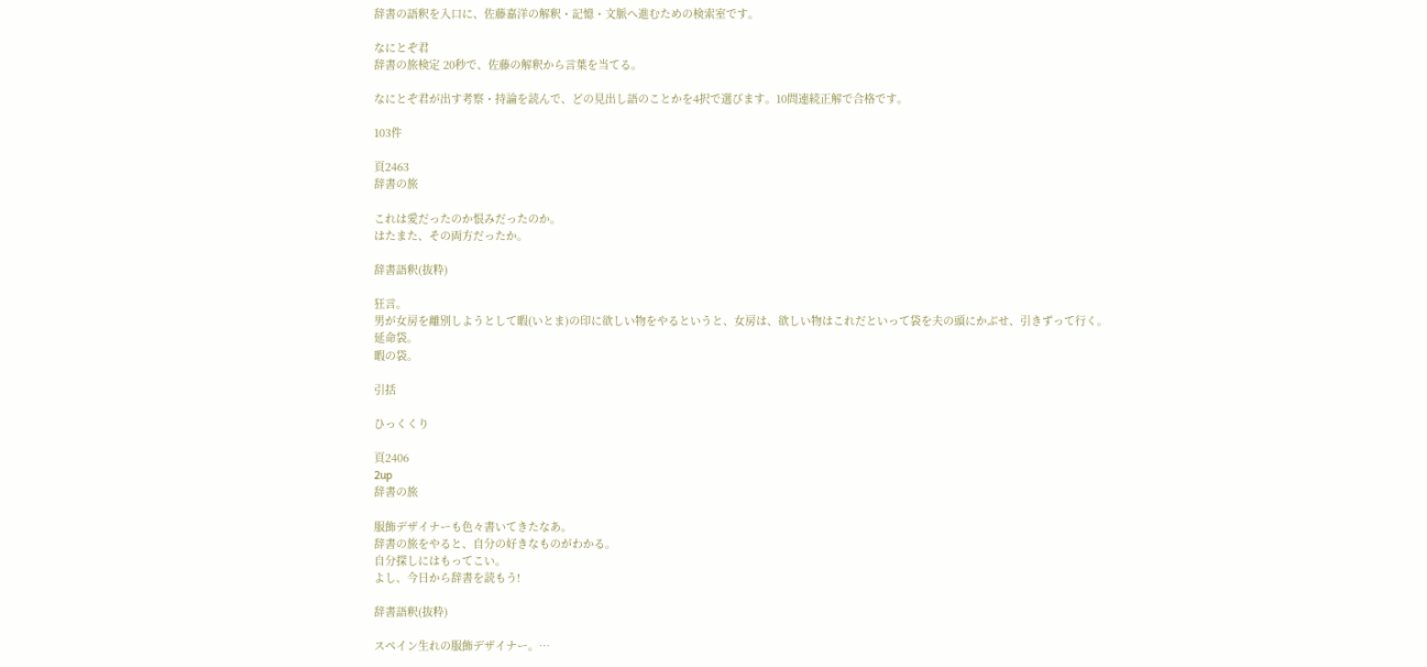辞書の語釈を入口に、佐藤嘉洋の解釈・記憶・文脈へ進むための検索室です。

なにとぞ君
辞書の旅検定 20秒で、佐藤の解釈から言葉を当てる。

なにとぞ君が出す考察・持論を読んで、どの見出し語のことかを4択で選びます。10問連続正解で合格です。

103件

頁2463
辞書の旅

これは愛だったのか恨みだったのか。
はたまた、その両方だったか。

辞書語釈(抜粋)

狂言。
男が女房を離別しようとして暇(いとま)の印に欲しい物をやるというと、女房は、欲しい物はこれだといって袋を夫の頭にかぶせ、引きずって行く。
延命袋。
暇の袋。

引括

ひっくくり

頁2406
2up
辞書の旅

服飾デザイナーも色々書いてきたなあ。
辞書の旅をやると、自分の好きなものがわかる。
自分探しにはもってこい。
よし、今日から辞書を読もう!

辞書語釈(抜粋)

スペイン生れの服飾デザイナー。…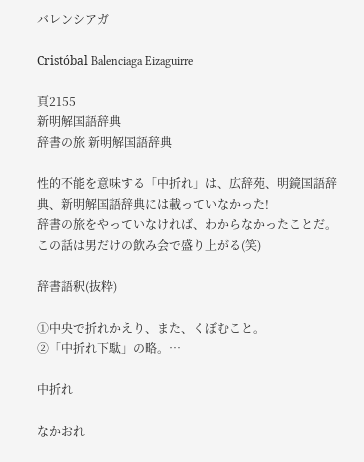バレンシアガ

Cristóbal Balenciaga Eizaguirre

頁2155
新明解国語辞典
辞書の旅 新明解国語辞典

性的不能を意味する「中折れ」は、広辞苑、明鏡国語辞典、新明解国語辞典には載っていなかった!
辞書の旅をやっていなければ、わからなかったことだ。
この話は男だけの飲み会で盛り上がる(笑)

辞書語釈(抜粋)

①中央で折れかえり、また、くぼむこと。
②「中折れ下駄」の略。…

中折れ

なかおれ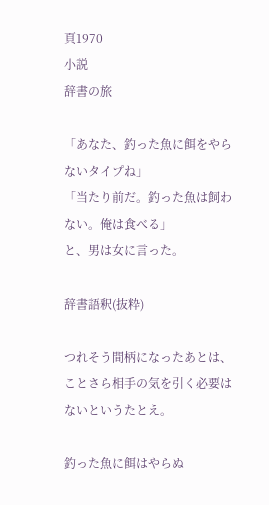頁1970
小説
辞書の旅

「あなた、釣った魚に餌をやらないタイプね」
「当たり前だ。釣った魚は飼わない。俺は食べる」
と、男は女に言った。

辞書語釈(抜粋)

つれそう間柄になったあとは、ことさら相手の気を引く必要はないというたとえ。

釣った魚に餌はやらぬ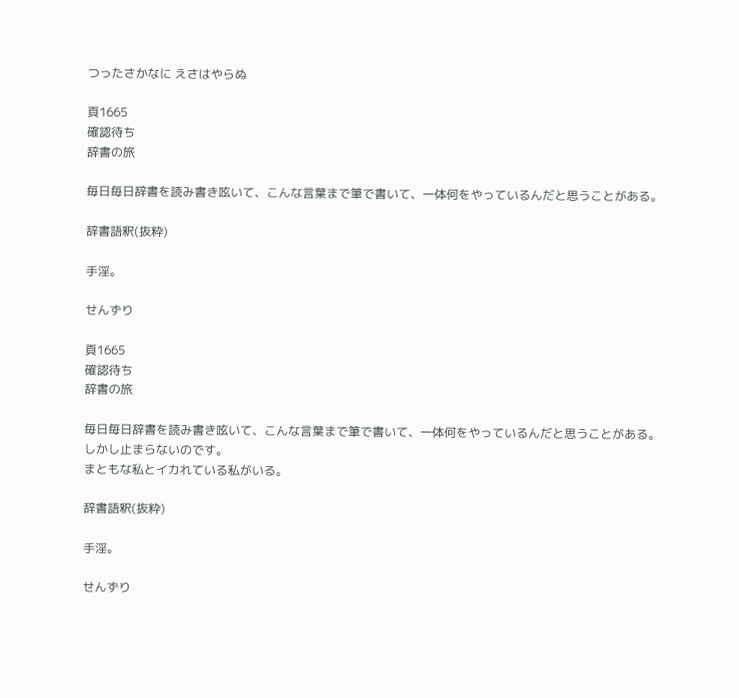つったさかなに えさはやらぬ

頁1665
確認待ち
辞書の旅

毎日毎日辞書を読み書き呟いて、こんな言葉まで筆で書いて、一体何をやっているんだと思うことがある。

辞書語釈(抜粋)

手淫。

せんずり

頁1665
確認待ち
辞書の旅

毎日毎日辞書を読み書き呟いて、こんな言葉まで筆で書いて、一体何をやっているんだと思うことがある。
しかし止まらないのです。
まともな私とイカれている私がいる。

辞書語釈(抜粋)

手淫。

せんずり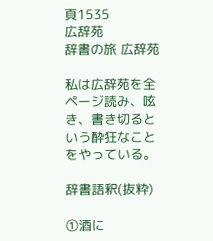頁1535
広辞苑
辞書の旅 広辞苑

私は広辞苑を全ページ読み、呟き、書き切るという酔狂なことをやっている。

辞書語釈(抜粋)

①酒に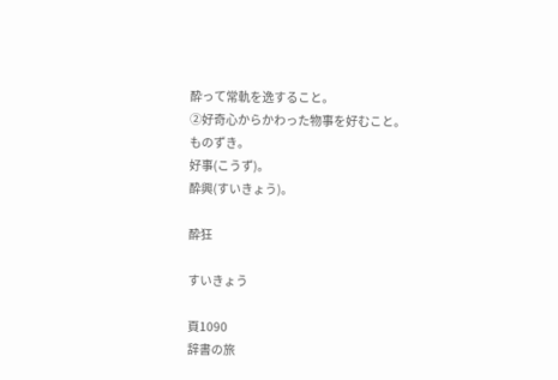酔って常軌を逸すること。
②好奇心からかわった物事を好むこと。
ものずき。
好事(こうず)。
酔興(すいきょう)。

酔狂

すいきょう

頁1090
辞書の旅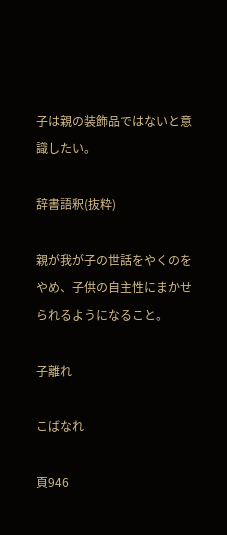子は親の装飾品ではないと意識したい。

辞書語釈(抜粋)

親が我が子の世話をやくのをやめ、子供の自主性にまかせられるようになること。

子離れ

こばなれ

頁946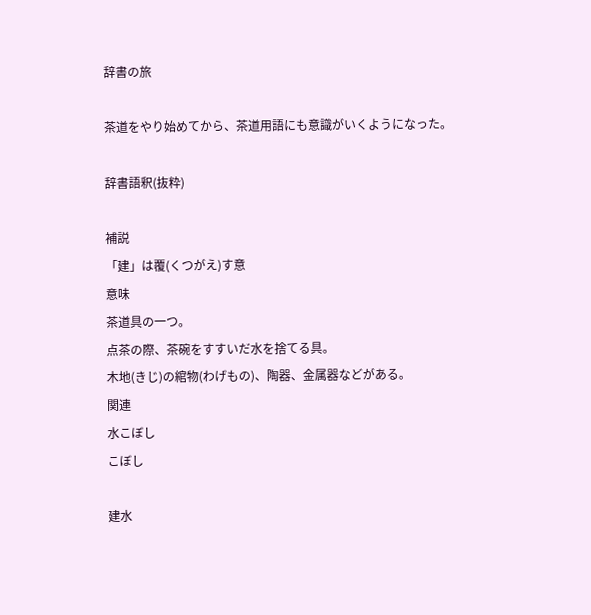辞書の旅

茶道をやり始めてから、茶道用語にも意識がいくようになった。

辞書語釈(抜粋)

補説
「建」は覆(くつがえ)す意
意味
茶道具の一つ。
点茶の際、茶碗をすすいだ水を捨てる具。
木地(きじ)の綰物(わげもの)、陶器、金属器などがある。
関連
水こぼし
こぼし

建水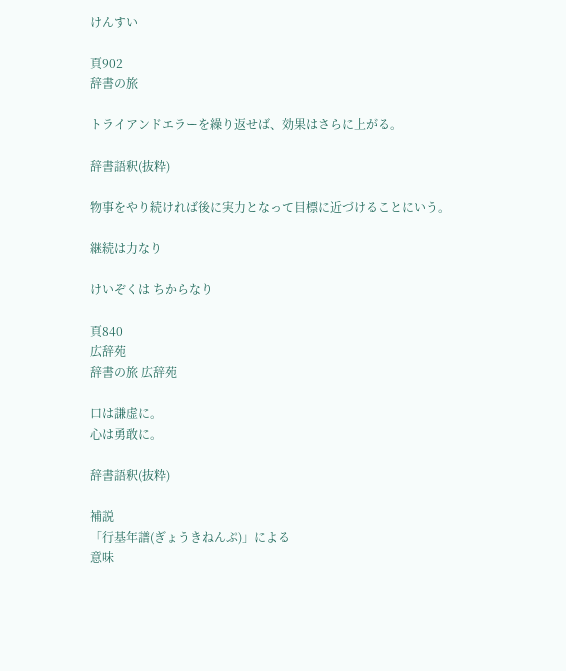けんすい

頁902
辞書の旅

トライアンドエラーを繰り返せば、効果はさらに上がる。

辞書語釈(抜粋)

物事をやり続ければ後に実力となって目標に近づけることにいう。

継続は力なり

けいぞくは ちからなり

頁840
広辞苑
辞書の旅 広辞苑

口は謙虚に。
心は勇敢に。

辞書語釈(抜粋)

補説
「行基年譜(ぎょうきねんぷ)」による
意味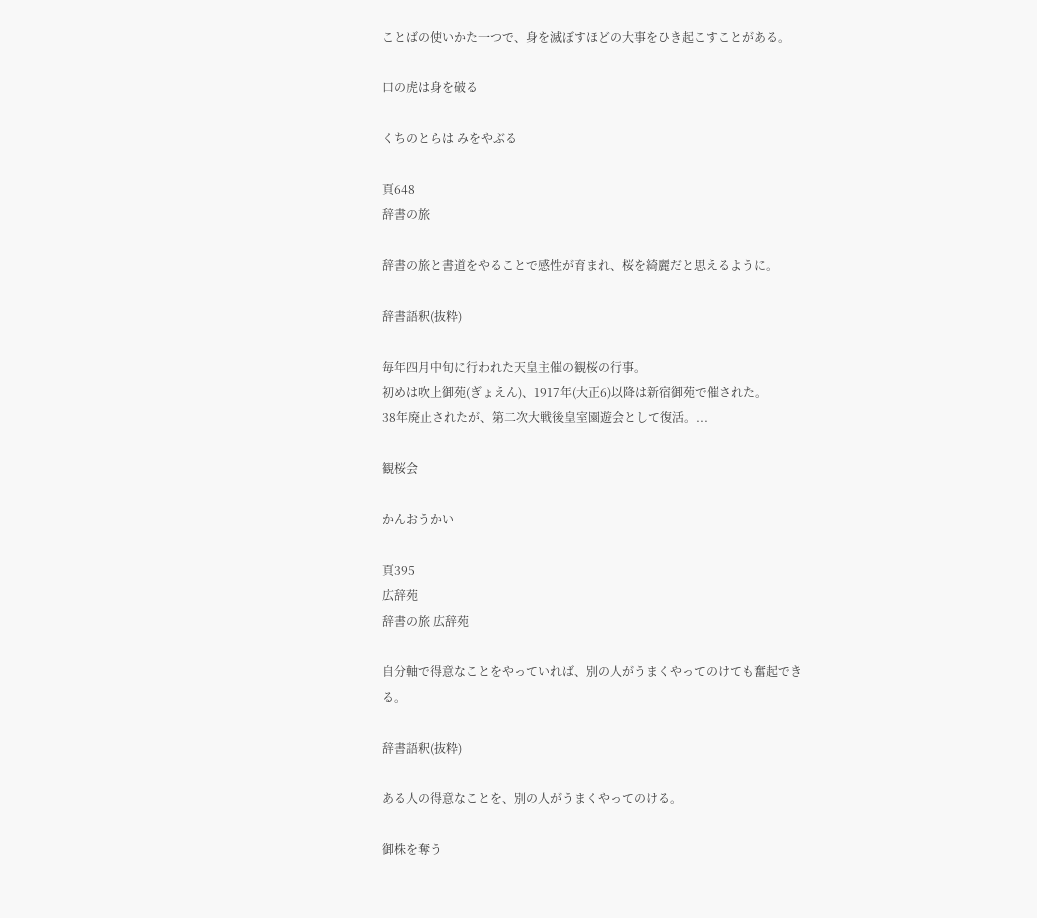ことばの使いかた一つで、身を滅ぼすほどの大事をひき起こすことがある。

口の虎は身を破る

くちのとらは みをやぶる

頁648
辞書の旅

辞書の旅と書道をやることで感性が育まれ、桜を綺麗だと思えるように。

辞書語釈(抜粋)

毎年四月中旬に行われた天皇主催の観桜の行事。
初めは吹上御苑(ぎょえん)、1917年(大正6)以降は新宿御苑で催された。
38年廃止されたが、第二次大戦後皇室園遊会として復活。...

観桜会

かんおうかい

頁395
広辞苑
辞書の旅 広辞苑

自分軸で得意なことをやっていれば、別の人がうまくやってのけても奮起できる。

辞書語釈(抜粋)

ある人の得意なことを、別の人がうまくやってのける。

御株を奪う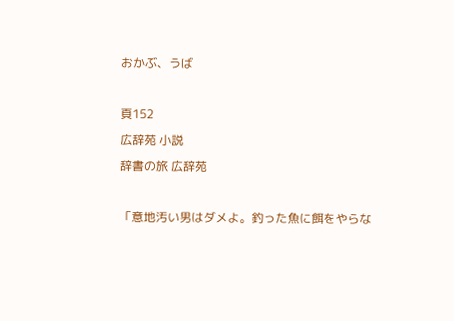おかぶ、うば

頁152
広辞苑 小説
辞書の旅 広辞苑

「意地汚い男はダメよ。釣った魚に餌をやらな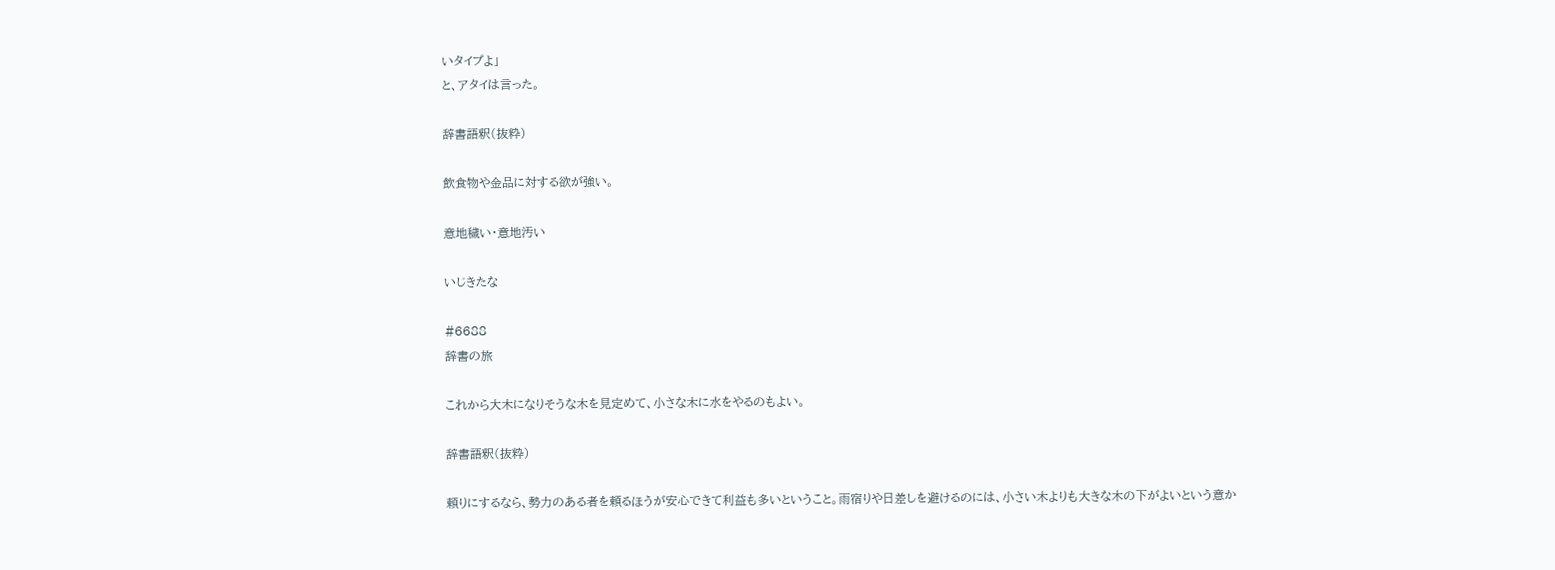いタイプよ」
と、アタイは言った。

辞書語釈(抜粋)

飲食物や金品に対する欲が強い。

意地穢い・意地汚い

いじきたな

#6688
辞書の旅

これから大木になりそうな木を見定めて、小さな木に水をやるのもよい。

辞書語釈(抜粋)

頼りにするなら、勢力のある者を頼るほうが安心できて利益も多いということ。雨宿りや日差しを避けるのには、小さい木よりも大きな木の下がよいという意か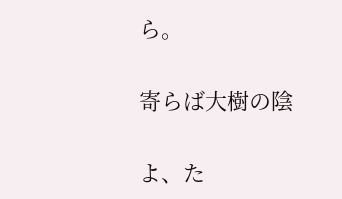ら。

寄らば大樹の陰

よ、た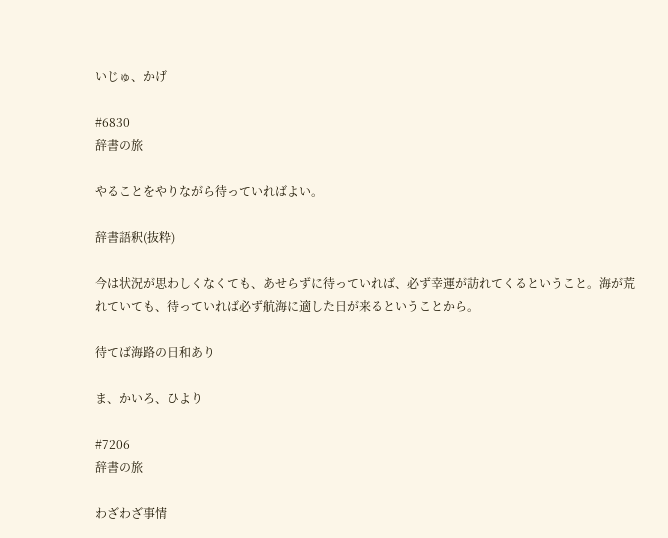いじゅ、かげ

#6830
辞書の旅

やることをやりながら待っていればよい。

辞書語釈(抜粋)

今は状況が思わしくなくても、あせらずに待っていれば、必ず幸運が訪れてくるということ。海が荒れていても、待っていれば必ず航海に適した日が来るということから。

待てば海路の日和あり

ま、かいろ、ひより

#7206
辞書の旅

わざわざ事情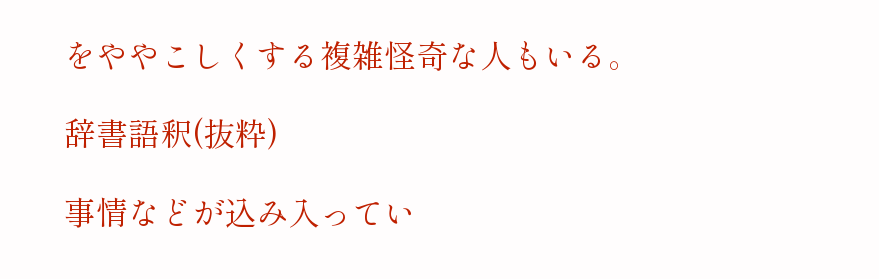をややこしくする複雑怪奇な人もいる。

辞書語釈(抜粋)

事情などが込み入ってい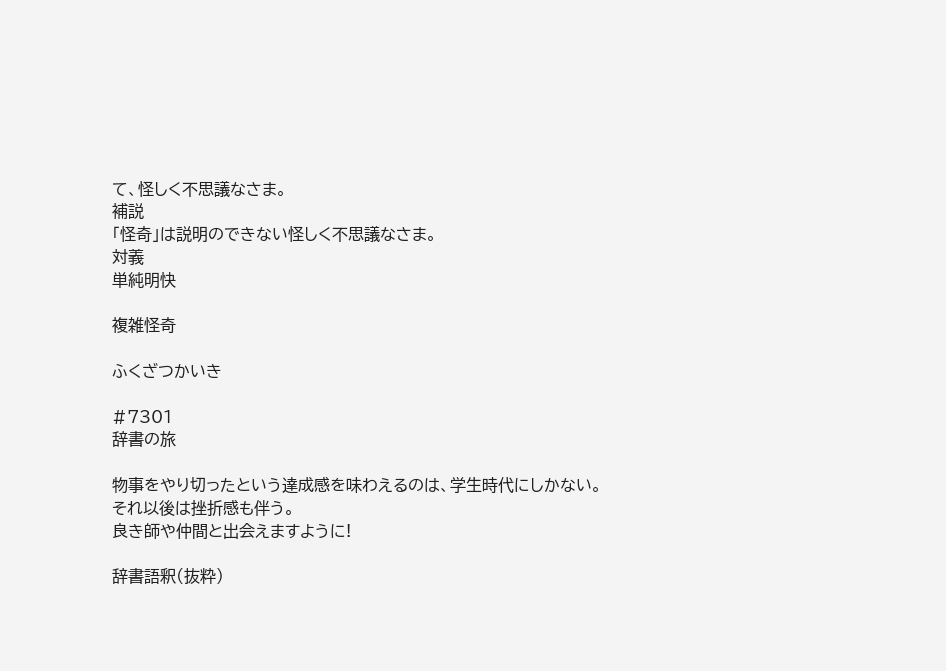て、怪しく不思議なさま。
補説
「怪奇」は説明のできない怪しく不思議なさま。
対義
単純明快

複雑怪奇

ふくざつかいき

#7301
辞書の旅

物事をやり切ったという達成感を味わえるのは、学生時代にしかない。
それ以後は挫折感も伴う。
良き師や仲間と出会えますように!

辞書語釈(抜粋)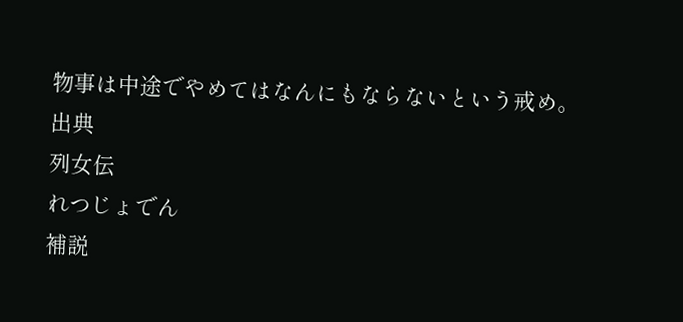物事は中途でやめてはなんにもならないという戒め。
出典
列女伝
れつじょでん
補説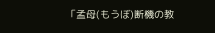「孟母(もうぼ)断機の教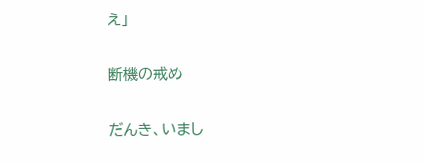え」

断機の戒め

だんき、いまし